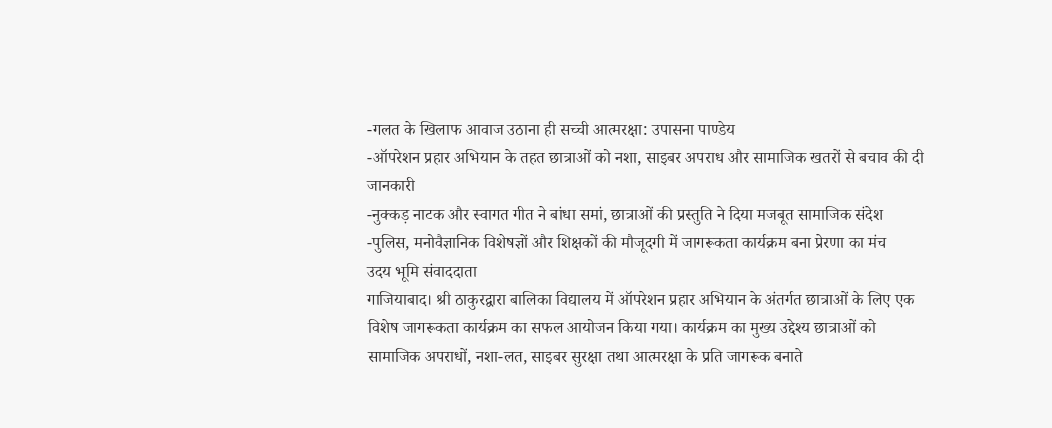-गलत के खिलाफ आवाज उठाना ही सच्ची आत्मरक्षा: उपासना पाण्डेय
-ऑपरेशन प्रहार अभियान के तहत छात्राओं को नशा, साइबर अपराध और सामाजिक खतरों से बचाव की दी जानकारी
-नुक्कड़ नाटक और स्वागत गीत ने बांधा समां, छात्राओं की प्रस्तुति ने दिया मजबूत सामाजिक संदेश
-पुलिस, मनोवैज्ञानिक विशेषज्ञों और शिक्षकों की मौजूदगी में जागरूकता कार्यक्रम बना प्रेरणा का मंच
उदय भूमि संवाददाता
गाजियाबाद। श्री ठाकुरद्वारा बालिका विद्यालय में ऑपरेशन प्रहार अभियान के अंतर्गत छात्राओं के लिए एक विशेष जागरूकता कार्यक्रम का सफल आयोजन किया गया। कार्यक्रम का मुख्य उद्देश्य छात्राओं को सामाजिक अपराधों, नशा-लत, साइबर सुरक्षा तथा आत्मरक्षा के प्रति जागरूक बनाते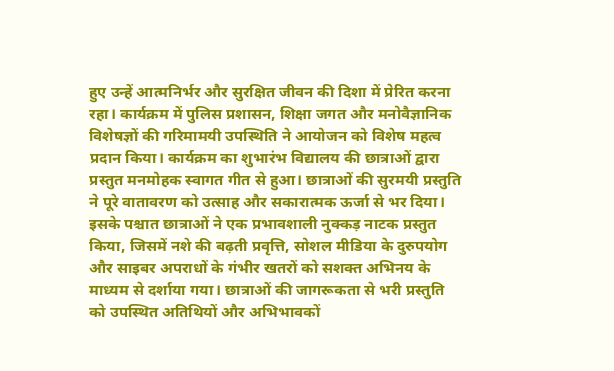हुए उन्हें आत्मनिर्भर और सुरक्षित जीवन की दिशा में प्रेरित करना रहा। कार्यक्रम में पुलिस प्रशासन, शिक्षा जगत और मनोवैज्ञानिक विशेषज्ञों की गरिमामयी उपस्थिति ने आयोजन को विशेष महत्व प्रदान किया। कार्यक्रम का शुभारंभ विद्यालय की छात्राओं द्वारा प्रस्तुत मनमोहक स्वागत गीत से हुआ। छात्राओं की सुरमयी प्रस्तुति ने पूरे वातावरण को उत्साह और सकारात्मक ऊर्जा से भर दिया। इसके पश्चात छात्राओं ने एक प्रभावशाली नुक्कड़ नाटक प्रस्तुत किया, जिसमें नशे की बढ़ती प्रवृत्ति, सोशल मीडिया के दुरुपयोग और साइबर अपराधों के गंभीर खतरों को सशक्त अभिनय के माध्यम से दर्शाया गया। छात्राओं की जागरूकता से भरी प्रस्तुति को उपस्थित अतिथियों और अभिभावकों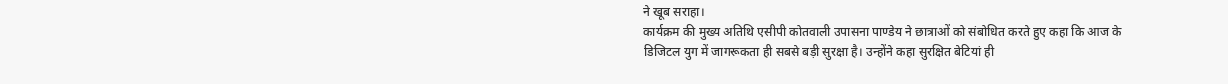ने खूब सराहा।
कार्यक्रम की मुख्य अतिथि एसीपी कोतवाली उपासना पाण्डेय ने छात्राओं को संबोधित करते हुए कहा कि आज के डिजिटल युग में जागरूकता ही सबसे बड़ी सुरक्षा है। उन्होंने कहा सुरक्षित बेटियां ही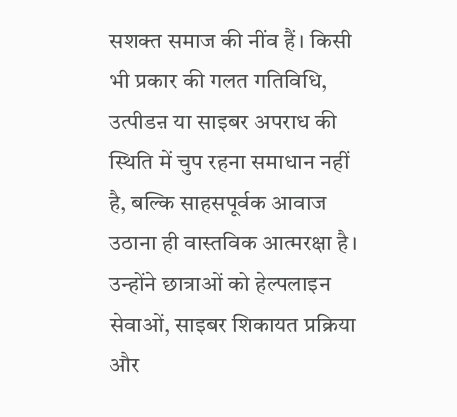सशक्त समाज की नींव हैं। किसी भी प्रकार की गलत गतिविधि, उत्पीडऩ या साइबर अपराध की स्थिति में चुप रहना समाधान नहीं है, बल्कि साहसपूर्वक आवाज उठाना ही वास्तविक आत्मरक्षा है। उन्होंने छात्राओं को हेल्पलाइन सेवाओं, साइबर शिकायत प्रक्रिया और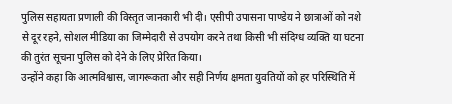पुलिस सहायता प्रणाली की विस्तृत जानकारी भी दी। एसीपी उपासना पाण्डेय ने छात्राओं को नशे से दूर रहने, सोशल मीडिया का जिम्मेदारी से उपयोग करने तथा किसी भी संदिग्ध व्यक्ति या घटना की तुरंत सूचना पुलिस को देने के लिए प्रेरित किया।
उन्होंने कहा कि आत्मविश्वास, जागरूकता और सही निर्णय क्षमता युवतियों को हर परिस्थिति में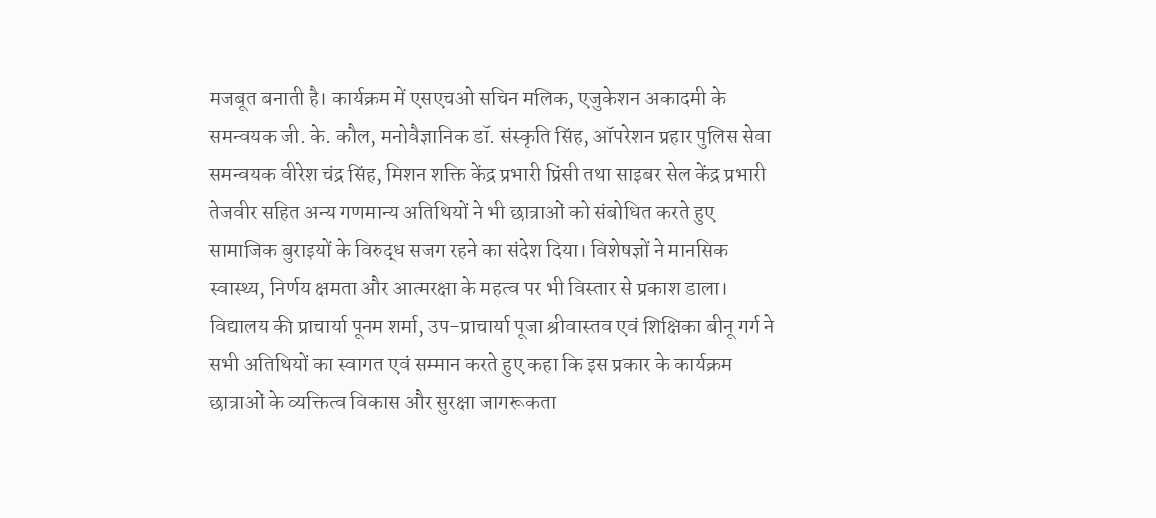मजबूत बनाती है। कार्यक्रम में एसएचओ सचिन मलिक, एजुकेशन अकादमी के समन्वयक जी. के. कौल, मनोवैज्ञानिक डॉ. संस्कृति सिंह, ऑपरेशन प्रहार पुलिस सेवा समन्वयक वीरेश चंद्र सिंह, मिशन शक्ति केंद्र प्रभारी प्रिंसी तथा साइबर सेल केंद्र प्रभारी तेजवीर सहित अन्य गणमान्य अतिथियों ने भी छात्राओं को संबोधित करते हुए सामाजिक बुराइयों के विरुद्ध सजग रहने का संदेश दिया। विशेषज्ञों ने मानसिक स्वास्थ्य, निर्णय क्षमता और आत्मरक्षा के महत्व पर भी विस्तार से प्रकाश डाला।
विद्यालय की प्राचार्या पूनम शर्मा, उप-प्राचार्या पूजा श्रीवास्तव एवं शिक्षिका बीनू गर्ग ने सभी अतिथियों का स्वागत एवं सम्मान करते हुए कहा कि इस प्रकार के कार्यक्रम छात्राओं के व्यक्तित्व विकास और सुरक्षा जागरूकता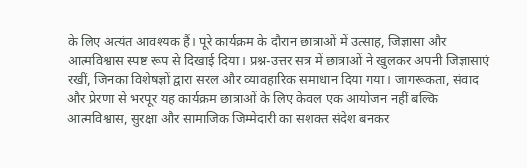के लिए अत्यंत आवश्यक हैं। पूरे कार्यक्रम के दौरान छात्राओं में उत्साह, जिज्ञासा और आत्मविश्वास स्पष्ट रूप से दिखाई दिया। प्रश्न-उत्तर सत्र में छात्राओं ने खुलकर अपनी जिज्ञासाएं रखीं, जिनका विशेषज्ञों द्वारा सरल और व्यावहारिक समाधान दिया गया। जागरूकता, संवाद और प्रेरणा से भरपूर यह कार्यक्रम छात्राओं के लिए केवल एक आयोजन नहीं बल्कि आत्मविश्वास, सुरक्षा और सामाजिक जिम्मेदारी का सशक्त संदेश बनकर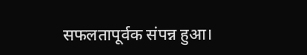सफलतापूर्वक संपन्न हुआ।